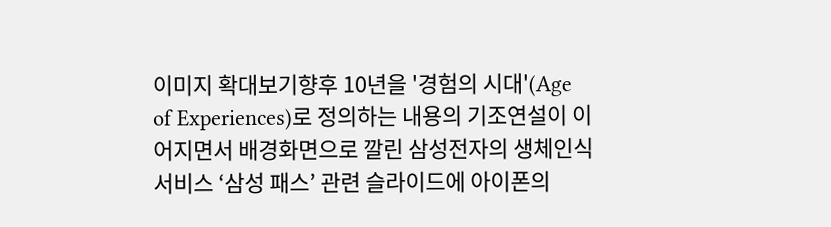이미지 확대보기향후 10년을 '경험의 시대'(Age of Experiences)로 정의하는 내용의 기조연설이 이어지면서 배경화면으로 깔린 삼성전자의 생체인식 서비스 ‘삼성 패스’ 관련 슬라이드에 아이폰의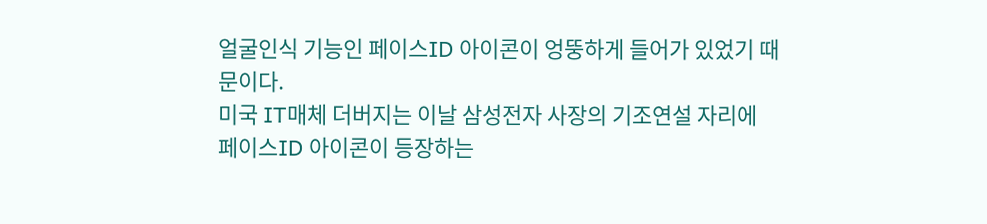얼굴인식 기능인 페이스ID 아이콘이 엉뚱하게 들어가 있었기 때문이다.
미국 IT매체 더버지는 이날 삼성전자 사장의 기조연설 자리에 페이스ID 아이콘이 등장하는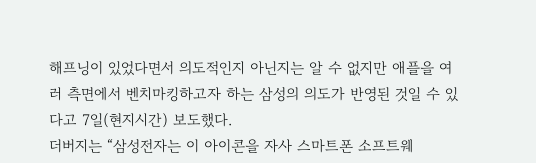해프닝이 있었다면서 의도적인지 아닌지는 알 수 없지만 애플을 여러 측면에서 벤치마킹하고자 하는 삼성의 의도가 반영된 것일 수 있다고 7일(현지시간) 보도했다.
더버지는 “삼성전자는 이 아이콘을 자사 스마트폰 소프트웨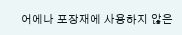어에나 포장재에 사용하지 않은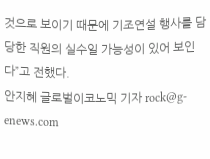것으로 보이기 때문에 기조연설 행사를 담당한 직원의 실수일 가능성이 있어 보인다”고 전했다.
안지혜 글로벌이코노믹 기자 rock@g-enews.com